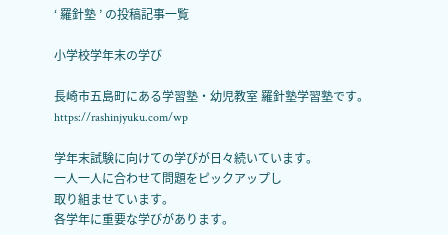‘ 羅針塾 ’ の投稿記事一覧

小学校学年末の学び

長崎市五島町にある学習塾・幼児教室 羅針塾学習塾です。
https://rashinjyuku.com/wp

学年末試験に向けての学びが日々続いています。
一人一人に合わせて問題をピックアップし
取り組ませています。
各学年に重要な学びがあります。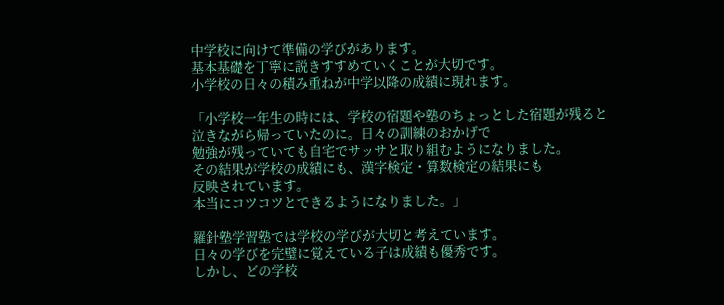中学校に向けて準備の学びがあります。
基本基礎を丁寧に説きすすめていくことが大切です。
小学校の日々の積み重ねが中学以降の成績に現れます。

「小学校一年生の時には、学校の宿題や塾のちょっとした宿題が残ると
泣きながら帰っていたのに。日々の訓練のおかげで
勉強が残っていても自宅でサッサと取り組むようになりました。
その結果が学校の成績にも、漢字検定・算数検定の結果にも
反映されています。
本当にコツコツとできるようになりました。」

羅針塾学習塾では学校の学びが大切と考えています。
日々の学びを完璧に覚えている子は成績も優秀です。
しかし、どの学校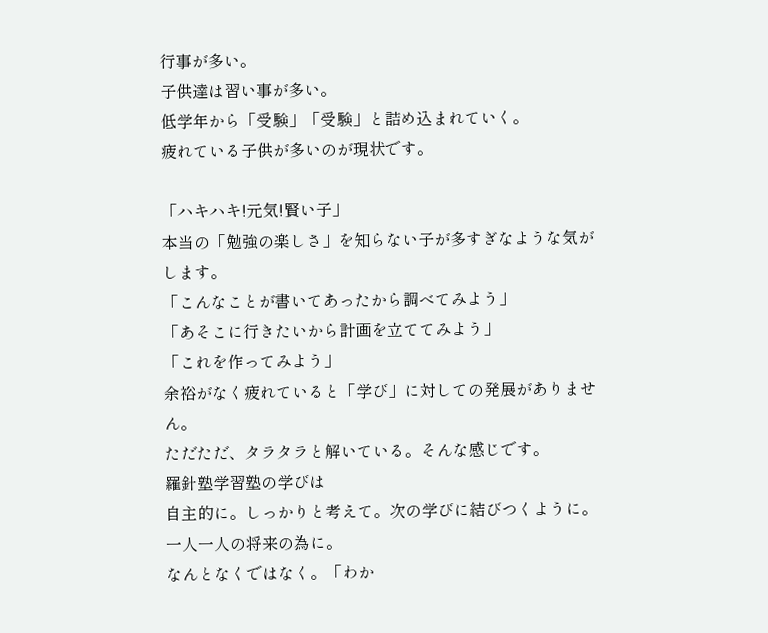行事が多い。
子供達は習い事が多い。
低学年から「受験」「受験」と詰め込まれていく。
疲れている子供が多いのが現状です。

「ハキハキ!元気!賢い子」
本当の「勉強の楽しさ」を知らない子が多すぎなような気がします。
「こんなことが書いてあったから調べてみよう」
「あそこに行きたいから計画を立ててみよう」
「これを作ってみよう」
余裕がなく疲れていると「学び」に対しての発展がありません。
ただただ、タラタラと解いている。そんな感じです。
羅針塾学習塾の学びは
自主的に。しっかりと考えて。次の学びに結びつくように。
一人一人の将来の為に。
なんとなくではなく。「わか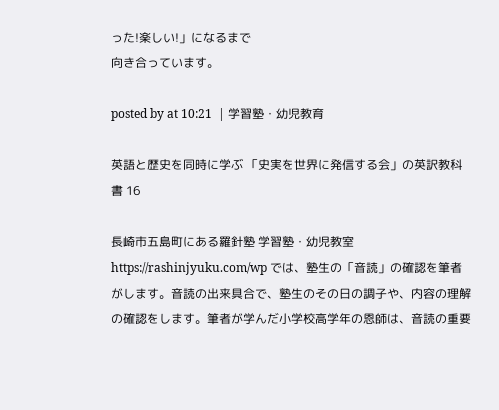った!楽しい!」になるまで
向き合っています。

posted by at 10:21  | 学習塾・幼児教育

英語と歴史を同時に学ぶ 「史実を世界に発信する会」の英訳教科書 16

長崎市五島町にある羅針塾 学習塾・幼児教室 https://rashinjyuku.com/wp では、塾生の「音読」の確認を筆者がします。音読の出来具合で、塾生のその日の調子や、内容の理解の確認をします。筆者が学んだ小学校高学年の恩師は、音読の重要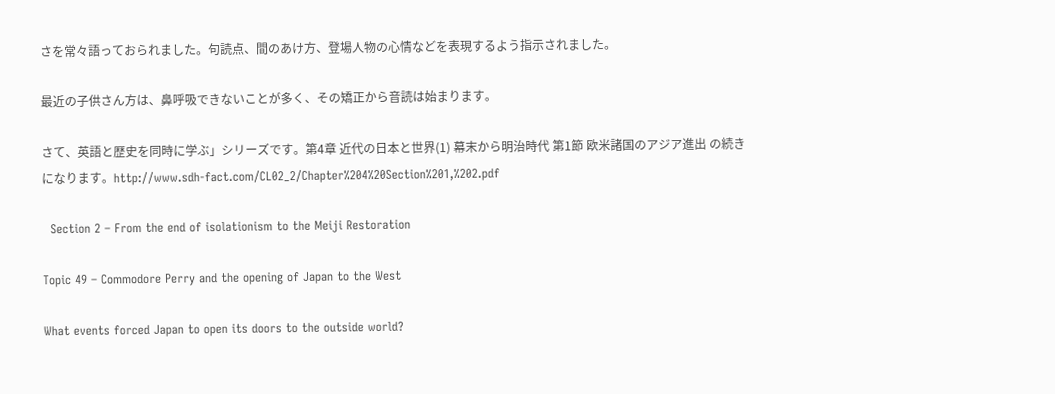さを常々語っておられました。句読点、間のあけ方、登場人物の心情などを表現するよう指示されました。

最近の子供さん方は、鼻呼吸できないことが多く、その矯正から音読は始まります。

さて、英語と歴史を同時に学ぶ」シリーズです。第4章 近代の日本と世界(1) 幕末から明治時代 第1節 欧米諸国のアジア進出 の続きになります。http://www.sdh-fact.com/CL02_2/Chapter%204%20Section%201,%202.pdf

  Section 2 – From the end of isolationism to the Meiji Restoration

Topic 49 – Commodore Perry and the opening of Japan to the West

What events forced Japan to open its doors to the outside world?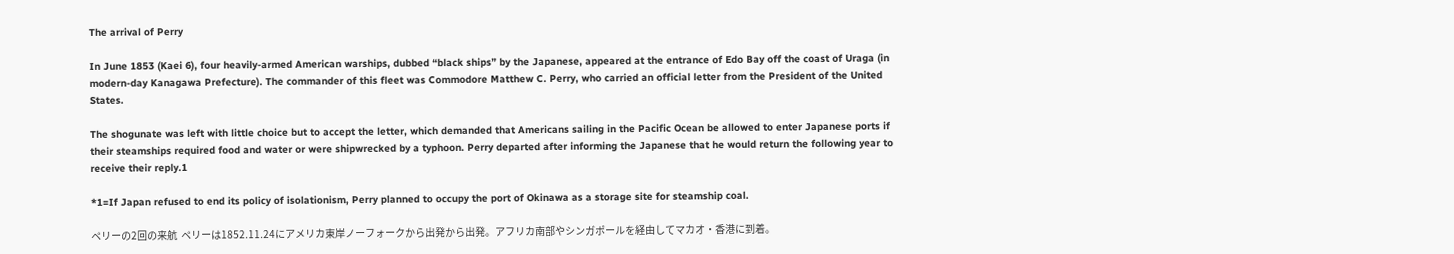The arrival of Perry

In June 1853 (Kaei 6), four heavily-armed American warships, dubbed “black ships” by the Japanese, appeared at the entrance of Edo Bay off the coast of Uraga (in modern-day Kanagawa Prefecture). The commander of this fleet was Commodore Matthew C. Perry, who carried an official letter from the President of the United States.

The shogunate was left with little choice but to accept the letter, which demanded that Americans sailing in the Pacific Ocean be allowed to enter Japanese ports if their steamships required food and water or were shipwrecked by a typhoon. Perry departed after informing the Japanese that he would return the following year to receive their reply.1

*1=If Japan refused to end its policy of isolationism, Perry planned to occupy the port of Okinawa as a storage site for steamship coal.

ペリーの2回の来航  ペリーは1852.11.24にアメリカ東岸ノーフォークから出発から出発。アフリカ南部やシンガポールを経由してマカオ・香港に到着。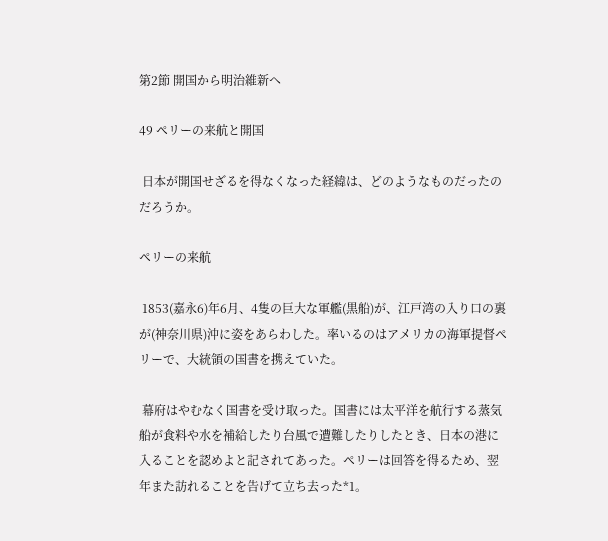第2節 開国から明治維新へ

49 ペリーの来航と開国

 日本が開国せざるを得なくなった経緯は、どのようなものだったのだろうか。

ペリーの来航

 1853(嘉永6)年6月、4隻の巨大な軍艦(黒船)が、江戸湾の入り口の裏が(神奈川県)沖に姿をあらわした。率いるのはアメリカの海軍提督ペリーで、大統領の国書を携えていた。

 幕府はやむなく国書を受け取った。国書には太平洋を航行する蒸気船が食料や水を補給したり台風で遭難したりしたとき、日本の港に入ることを認めよと記されてあった。ペリーは回答を得るため、翌年また訪れることを告げて立ち去った*1。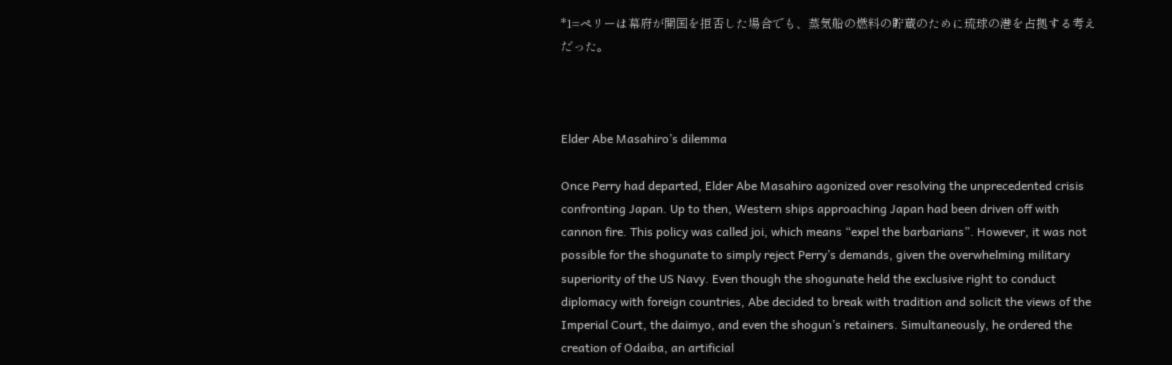*1=ペリーは幕府が開国を拒否した場合でも、蒸気船の燃料の貯蔵のために琉球の港を占拠する考えだった。



Elder Abe Masahiro’s dilemma

Once Perry had departed, Elder Abe Masahiro agonized over resolving the unprecedented crisis confronting Japan. Up to then, Western ships approaching Japan had been driven off with cannon fire. This policy was called joi, which means “expel the barbarians”. However, it was not possible for the shogunate to simply reject Perry’s demands, given the overwhelming military superiority of the US Navy. Even though the shogunate held the exclusive right to conduct diplomacy with foreign countries, Abe decided to break with tradition and solicit the views of the Imperial Court, the daimyo, and even the shogun’s retainers. Simultaneously, he ordered the creation of Odaiba, an artificial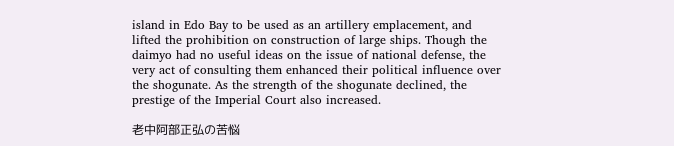island in Edo Bay to be used as an artillery emplacement, and lifted the prohibition on construction of large ships. Though the daimyo had no useful ideas on the issue of national defense, the very act of consulting them enhanced their political influence over the shogunate. As the strength of the shogunate declined, the prestige of the Imperial Court also increased.

老中阿部正弘の苦悩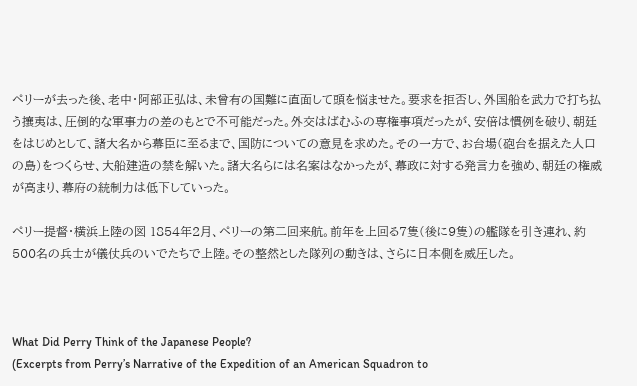ペリーが去った後、老中・阿部正弘は、未曾有の国難に直面して頭を悩ませた。要求を拒否し、外国船を武力で打ち払う攘夷は、圧倒的な軍事力の差のもとで不可能だった。外交はばむふの専権事項だったが、安倍は慣例を破り、朝廷をはじめとして、諸大名から幕臣に至るまで、国防についての意見を求めた。その一方で、お台場(砲台を据えた人口の島)をつくらせ、大船建造の禁を解いた。諸大名らには名案はなかったが、幕政に対する発言力を強め、朝廷の権威が高まり、幕府の統制力は低下していった。

ペリー提督・横浜上陸の図 1854年2月、ペリーの第二回来航。前年を上回る7隻(後に9隻)の艦隊を引き連れ、約500名の兵士が儀仗兵のいでたちで上陸。その整然とした隊列の動きは、さらに日本側を威圧した。



What Did Perry Think of the Japanese People?
(Excerpts from Perry’s Narrative of the Expedition of an American Squadron to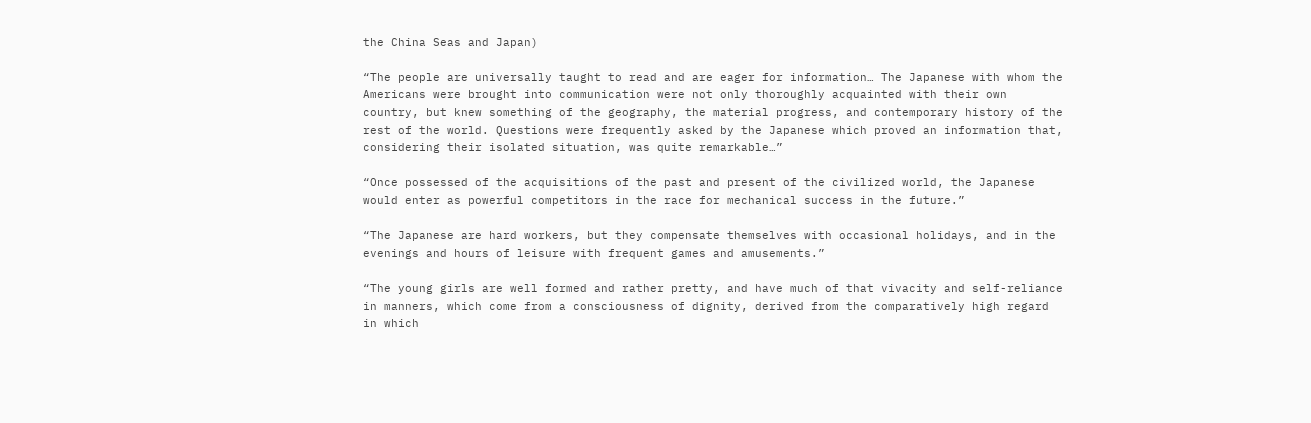the China Seas and Japan)

“The people are universally taught to read and are eager for information… The Japanese with whom the Americans were brought into communication were not only thoroughly acquainted with their own country, but knew something of the geography, the material progress, and contemporary history of the rest of the world. Questions were frequently asked by the Japanese which proved an information that, considering their isolated situation, was quite remarkable…”

“Once possessed of the acquisitions of the past and present of the civilized world, the Japanese would enter as powerful competitors in the race for mechanical success in the future.”

“The Japanese are hard workers, but they compensate themselves with occasional holidays, and in the evenings and hours of leisure with frequent games and amusements.”

“The young girls are well formed and rather pretty, and have much of that vivacity and self-reliance in manners, which come from a consciousness of dignity, derived from the comparatively high regard in which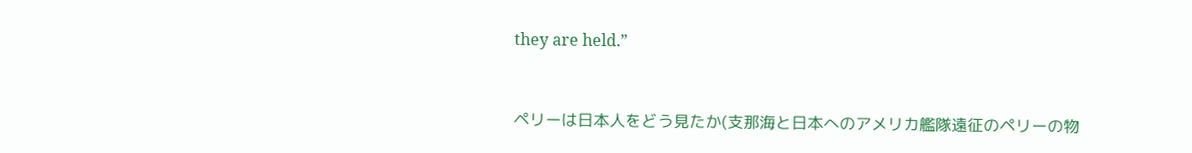they are held.”



ペリーは日本人をどう見たか(支那海と日本へのアメリカ艦隊遠征のペリーの物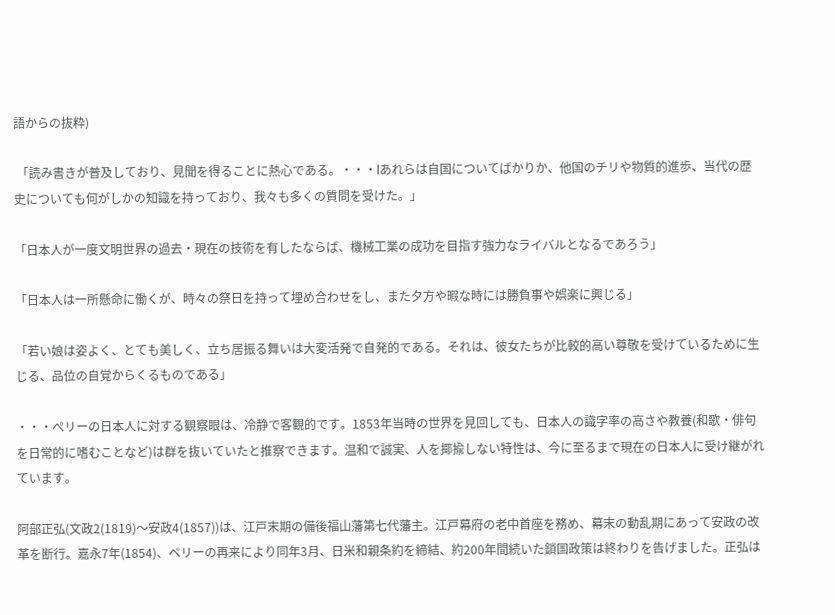語からの抜粋)

 「読み書きが普及しており、見聞を得ることに熱心である。・・・lあれらは自国についてばかりか、他国のチリや物質的進歩、当代の歴史についても何がしかの知識を持っており、我々も多くの質問を受けた。」

「日本人が一度文明世界の過去・現在の技術を有したならば、機械工業の成功を目指す強力なライバルとなるであろう」

「日本人は一所懸命に働くが、時々の祭日を持って埋め合わせをし、また夕方や暇な時には勝負事や娯楽に興じる」

「若い娘は姿よく、とても美しく、立ち居振る舞いは大変活発で自発的である。それは、彼女たちが比較的高い尊敬を受けているために生じる、品位の自覚からくるものである」

・・・ぺリーの日本人に対する観察眼は、冷静で客観的です。1853年当時の世界を見回しても、日本人の識字率の高さや教養(和歌・俳句を日常的に嗜むことなど)は群を抜いていたと推察できます。温和で誠実、人を揶揄しない特性は、今に至るまで現在の日本人に受け継がれています。

阿部正弘(文政2(1819)〜安政4(1857))は、江戸末期の備後福山藩第七代藩主。江戸幕府の老中首座を務め、幕末の動乱期にあって安政の改革を断行。嘉永7年(1854)、ペリーの再来により同年3月、日米和親条約を締結、約200年間続いた鎖国政策は終わりを告げました。正弘は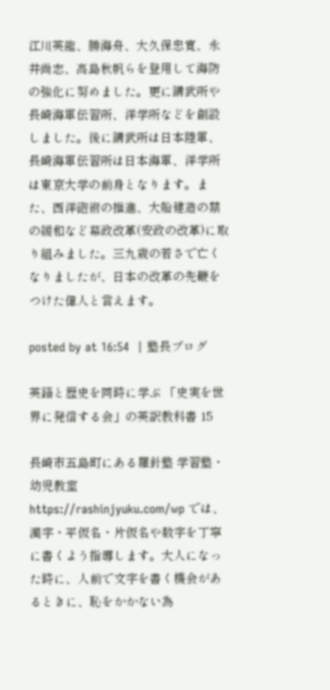江川英龍、勝海舟、大久保忠寛、永井尚志、高島秋帆らを登用して海防の強化に努めました。更に講武所や長崎海軍伝習所、洋学所などを創設しました。後に講武所は日本陸軍、長崎海軍伝習所は日本海軍、洋学所は東京大学の前身となります。また、西洋砲術の推進、大船建造の禁の緩和など幕政改革(安政の改革)に取り組みました。三九歳の若さで亡くなりましたが、日本の改革の先鞭をつけた偉人と言えます。

posted by at 16:54  | 塾長ブログ

英語と歴史を同時に学ぶ 「史実を世界に発信する会」の英訳教科書 15

長崎市五島町にある羅針塾 学習塾・幼児教室 https://rashinjyuku.com/wp では、漢字・平仮名・片仮名や数字を丁寧に書くよう指導します。大人になった時に、人前で文字を書く機会があるときに、恥をかかない為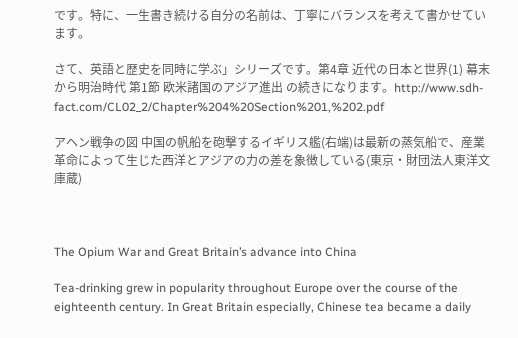です。特に、一生書き続ける自分の名前は、丁寧にバランスを考えて書かせています。

さて、英語と歴史を同時に学ぶ」シリーズです。第4章 近代の日本と世界(1) 幕末から明治時代 第1節 欧米諸国のアジア進出 の続きになります。http://www.sdh-fact.com/CL02_2/Chapter%204%20Section%201,%202.pdf

アヘン戦争の図 中国の帆船を砲撃するイギリス艦(右端)は最新の蒸気船で、産業革命によって生じた西洋とアジアの力の差を象徴している(東京・財団法人東洋文庫蔵)



The Opium War and Great Britain’s advance into China

Tea-drinking grew in popularity throughout Europe over the course of the eighteenth century. In Great Britain especially, Chinese tea became a daily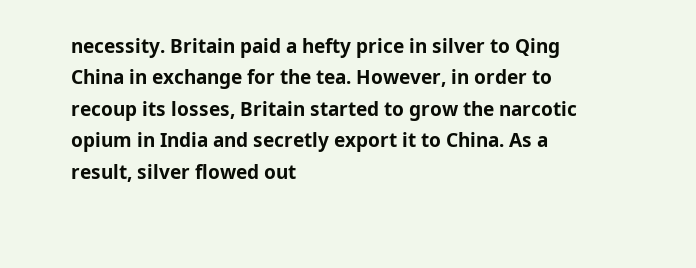necessity. Britain paid a hefty price in silver to Qing China in exchange for the tea. However, in order to recoup its losses, Britain started to grow the narcotic opium in India and secretly export it to China. As a result, silver flowed out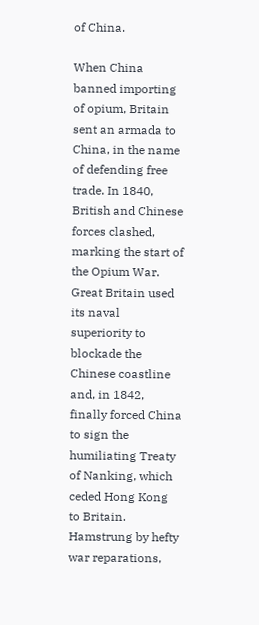of China.

When China banned importing of opium, Britain sent an armada to China, in the name of defending free trade. In 1840, British and Chinese forces clashed, marking the start of the Opium War. Great Britain used its naval superiority to blockade the Chinese coastline and, in 1842, finally forced China to sign the humiliating Treaty of Nanking, which ceded Hong Kong to Britain. Hamstrung by hefty war reparations,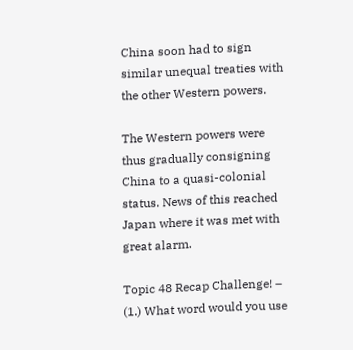China soon had to sign similar unequal treaties with the other Western powers.

The Western powers were thus gradually consigning China to a quasi-colonial status. News of this reached Japan where it was met with great alarm.

Topic 48 Recap Challenge! – (1.) What word would you use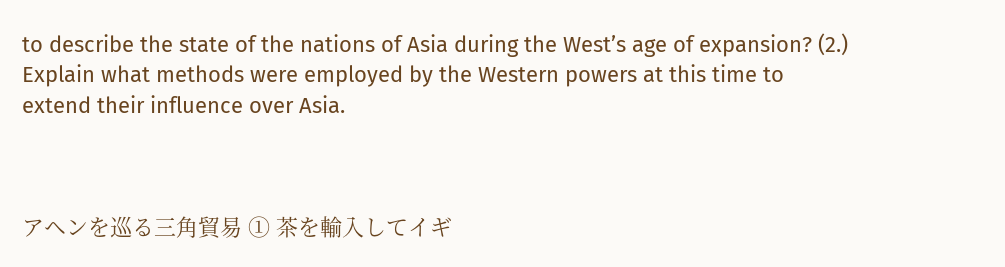to describe the state of the nations of Asia during the West’s age of expansion? (2.) Explain what methods were employed by the Western powers at this time to extend their influence over Asia.



アヘンを巡る三角貿易 ① 茶を輸入してイギ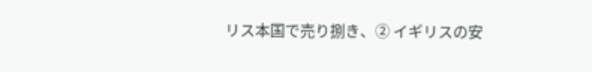リス本国で売り捌き、② イギリスの安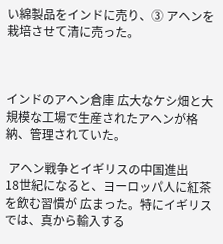い綿製品をインドに売り、③ アヘンを栽培させて清に売った。



インドのアヘン倉庫 広大なケシ畑と大規模な工場で生産されたアヘンが格納、管理されていた。

 アヘン戦争とイギリスの中国進出
18世紀になると、ヨーロッパ人に紅茶を飲む習慣が 広まった。特にイギリスでは、真から輸入する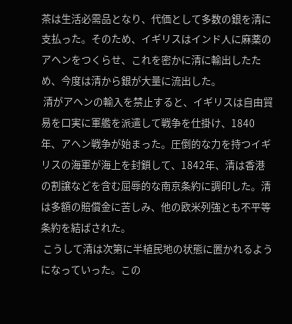茶は生活必需品となり、代価として多数の銀を清に支払った。そのため、イギリスはインド人に麻薬のアヘンをつくらせ、これを密かに清に輸出したため、今度は清から銀が大量に流出した。
 清がアヘンの輸入を禁止すると、イギリスは自由貿易を口実に軍艦を派遣して戦争を仕掛け、1840年、アヘン戦争が始まった。圧倒的な力を持つイギリスの海軍が海上を封鎖して、1842年、清は香港の割譲などを含む屈辱的な南京条約に調印した。清は多額の賠償金に苦しみ、他の欧米列強とも不平等条約を結ばされた。
 こうして清は次第に半植民地の状態に置かれるようになっていった。この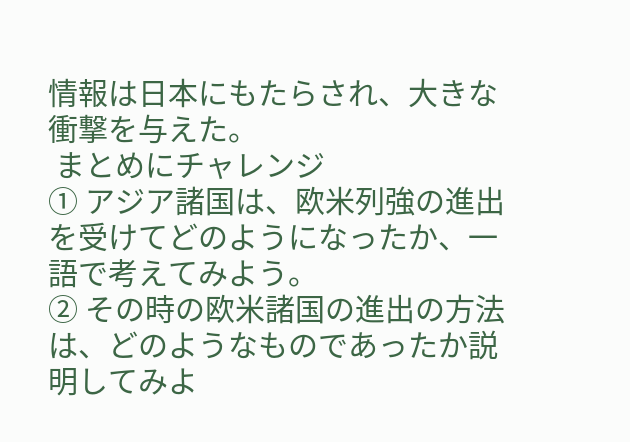情報は日本にもたらされ、大きな衝撃を与えた。
 まとめにチャレンジ
① アジア諸国は、欧米列強の進出を受けてどのようになったか、一語で考えてみよう。
② その時の欧米諸国の進出の方法は、どのようなものであったか説明してみよ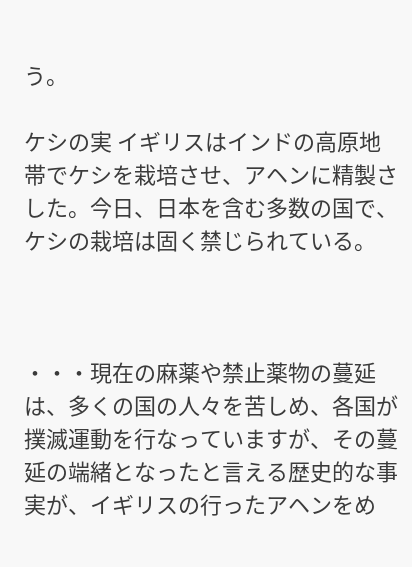う。

ケシの実 イギリスはインドの高原地帯でケシを栽培させ、アヘンに精製さした。今日、日本を含む多数の国で、ケシの栽培は固く禁じられている。



・・・現在の麻薬や禁止薬物の蔓延は、多くの国の人々を苦しめ、各国が撲滅運動を行なっていますが、その蔓延の端緒となったと言える歴史的な事実が、イギリスの行ったアヘンをめ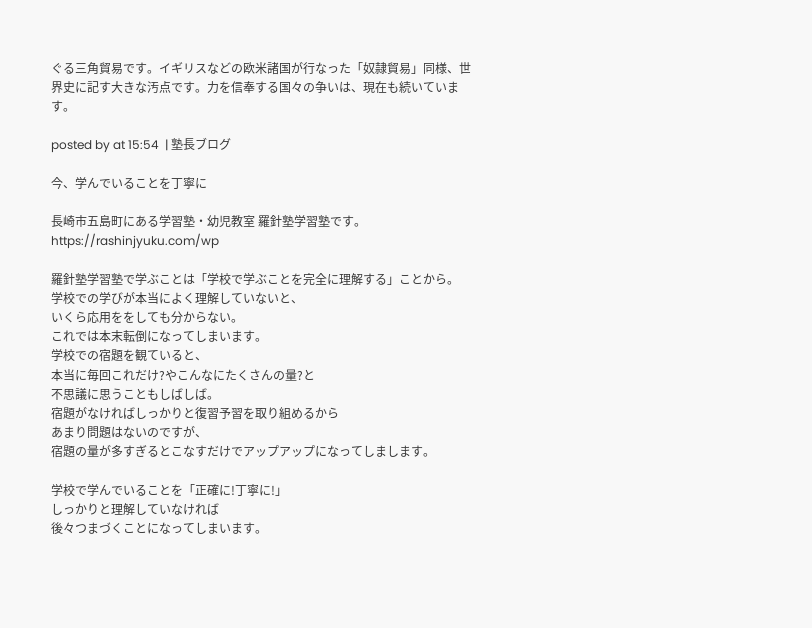ぐる三角貿易です。イギリスなどの欧米諸国が行なった「奴隷貿易」同様、世界史に記す大きな汚点です。力を信奉する国々の争いは、現在も続いています。

posted by at 15:54  | 塾長ブログ

今、学んでいることを丁寧に

長崎市五島町にある学習塾・幼児教室 羅針塾学習塾です。
https://rashinjyuku.com/wp

羅針塾学習塾で学ぶことは「学校で学ぶことを完全に理解する」ことから。
学校での学びが本当によく理解していないと、
いくら応用ををしても分からない。
これでは本末転倒になってしまいます。
学校での宿題を観ていると、
本当に毎回これだけ?やこんなにたくさんの量?と
不思議に思うこともしばしば。
宿題がなければしっかりと復習予習を取り組めるから
あまり問題はないのですが、
宿題の量が多すぎるとこなすだけでアップアップになってしまします。

学校で学んでいることを「正確に!丁寧に!」
しっかりと理解していなければ
後々つまづくことになってしまいます。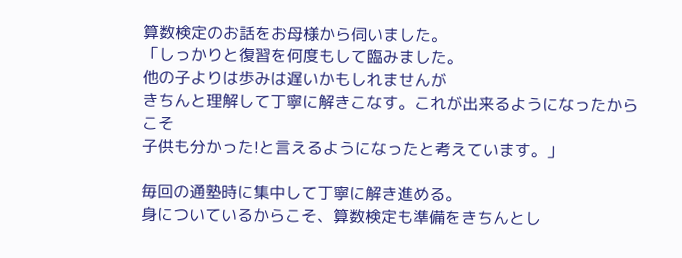算数検定のお話をお母様から伺いました。
「しっかりと復習を何度もして臨みました。
他の子よりは歩みは遅いかもしれませんが
きちんと理解して丁寧に解きこなす。これが出来るようになったからこそ
子供も分かった!と言えるようになったと考えています。」

毎回の通塾時に集中して丁寧に解き進める。
身についているからこそ、算数検定も準備をきちんとし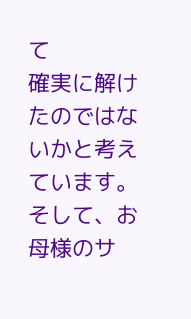て
確実に解けたのではないかと考えています。
そして、お母様のサ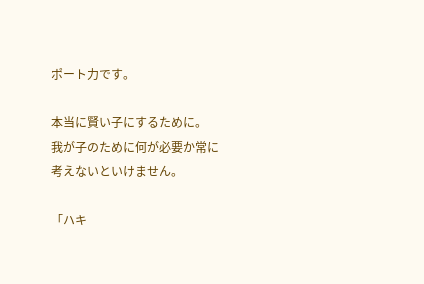ポート力です。

本当に賢い子にするために。
我が子のために何が必要か常に考えないといけません。

「ハキ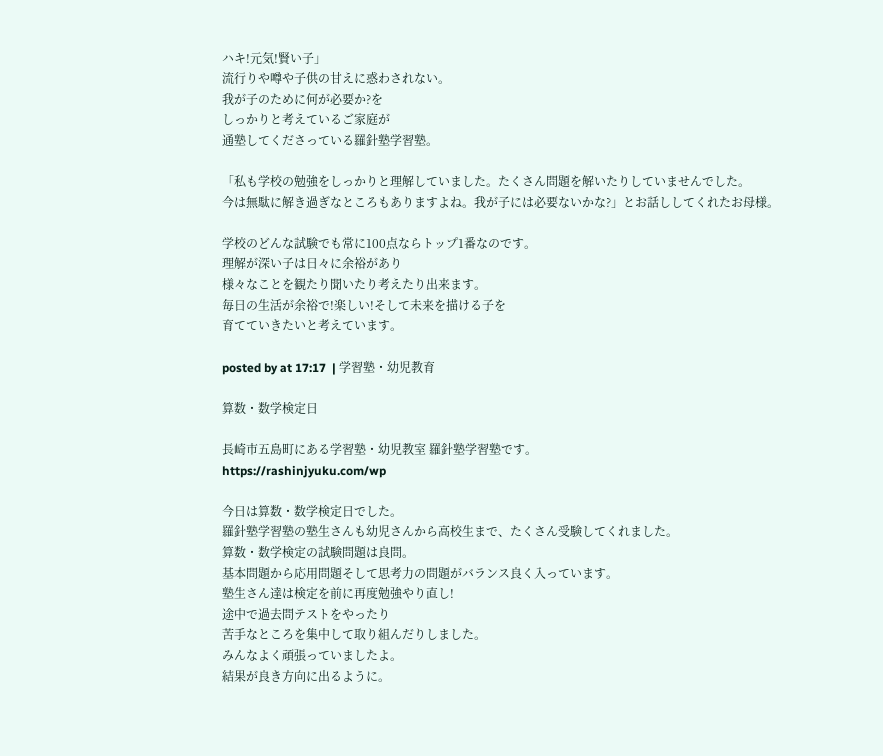ハキ!元気!賢い子」
流行りや噂や子供の甘えに惑わされない。
我が子のために何が必要か?を
しっかりと考えているご家庭が
通塾してくださっている羅針塾学習塾。

「私も学校の勉強をしっかりと理解していました。たくさん問題を解いたりしていませんでした。
今は無駄に解き過ぎなところもありますよね。我が子には必要ないかな?」とお話ししてくれたお母様。

学校のどんな試験でも常に100点ならトップ1番なのです。
理解が深い子は日々に余裕があり
様々なことを観たり聞いたり考えたり出来ます。
毎日の生活が余裕で!楽しい!そして未来を描ける子を
育てていきたいと考えています。

posted by at 17:17  | 学習塾・幼児教育

算数・数学検定日

長崎市五島町にある学習塾・幼児教室 羅針塾学習塾です。
https://rashinjyuku.com/wp

今日は算数・数学検定日でした。
羅針塾学習塾の塾生さんも幼児さんから高校生まで、たくさん受験してくれました。
算数・数学検定の試験問題は良問。
基本問題から応用問題そして思考力の問題がバランス良く入っています。
塾生さん達は検定を前に再度勉強やり直し!
途中で過去問テストをやったり
苦手なところを集中して取り組んだりしました。
みんなよく頑張っていましたよ。
結果が良き方向に出るように。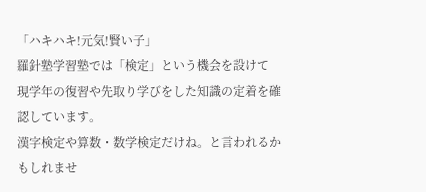「ハキハキ!元気!賢い子」
羅針塾学習塾では「検定」という機会を設けて
現学年の復習や先取り学びをした知識の定着を確認しています。
漢字検定や算数・数学検定だけね。と言われるかもしれませ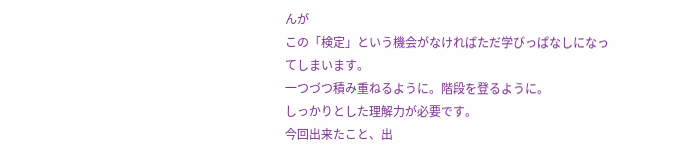んが
この「検定」という機会がなければただ学びっぱなしになってしまいます。
一つづつ積み重ねるように。階段を登るように。
しっかりとした理解力が必要です。
今回出来たこと、出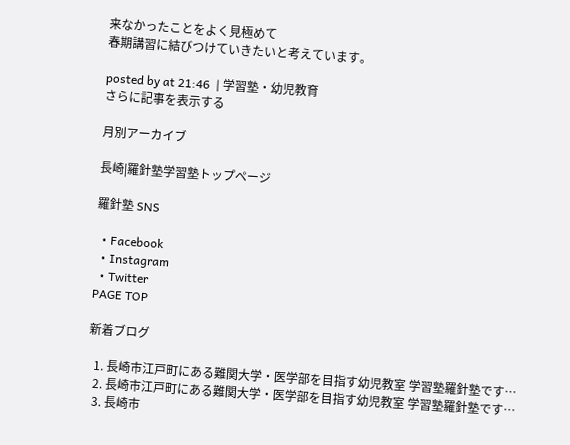来なかったことをよく見極めて
春期講習に結びつけていきたいと考えています。

posted by at 21:46  | 学習塾・幼児教育
さらに記事を表示する

月別アーカイブ

長崎|羅針塾学習塾トップページ

羅針塾 SNS

  • Facebook
  • Instagram
  • Twitter
PAGE TOP

新着ブログ

  1. 長崎市江戸町にある難関大学・医学部を目指す幼児教室 学習塾羅針塾です…
  2. 長崎市江戸町にある難関大学・医学部を目指す幼児教室 学習塾羅針塾です…
  3. 長崎市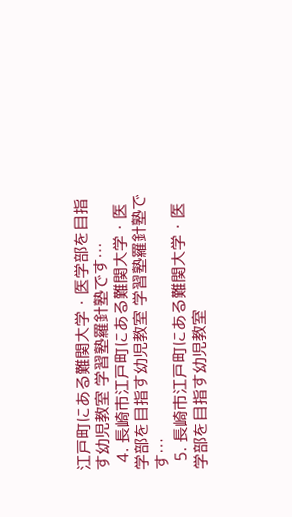江戸町にある難関大学・医学部を目指す幼児教室 学習塾羅針塾です…
  4. 長崎市江戸町にある難関大学・医学部を目指す幼児教室 学習塾羅針塾です…
  5. 長崎市江戸町にある難関大学・医学部を目指す幼児教室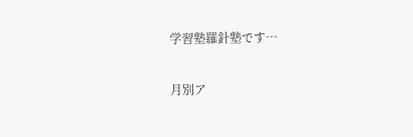学習塾羅針塾です…

月別ア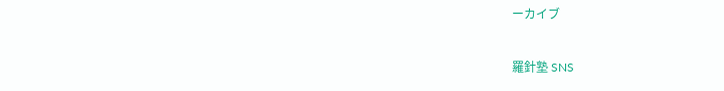ーカイブ

羅針塾 SNS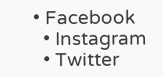• Facebook
  • Instagram
  • Twitter